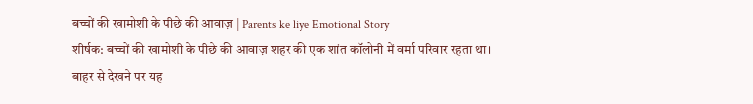बच्चों की खामोशी के पीछे की आवाज़ | Parents ke liye Emotional Story
शीर्षक: बच्चों की खामोशी के पीछे की आवाज़ शहर की एक शांत कॉलोनी में वर्मा परिवार रहता था। बाहर से देखने पर यह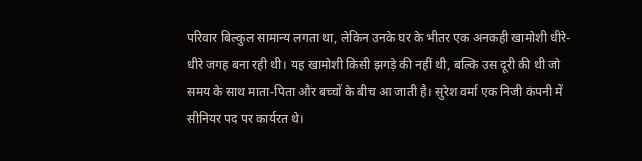परिवार बिल्कुल सामान्य लगता था, लेकिन उनके घर के भीतर एक अनकही खामोशी धीरे-धीरे जगह बना रही थी। यह खामोशी किसी झगड़े की नहीं थी, बल्कि उस दूरी की थी जो समय के साथ माता-पिता और बच्चों के बीच आ जाती है। सुरेश वर्मा एक निजी कंपनी में सीनियर पद पर कार्यरत थे।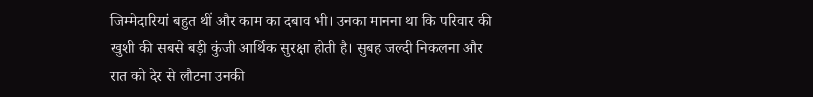जिम्मेदारियां बहुत थीं और काम का दबाव भी। उनका मानना था कि परिवार की खुशी की सबसे बड़ी कुंजी आर्थिक सुरक्षा होती है। सुबह जल्दी निकलना और रात को देर से लौटना उनकी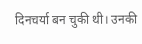दिनचर्या बन चुकी थी। उनकी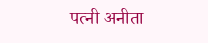पत्नी अनीता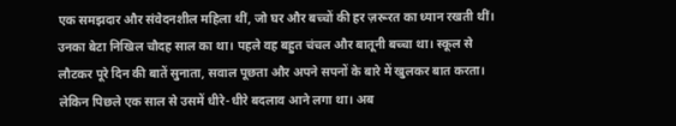एक समझदार और संवेदनशील महिला थीं, जो घर और बच्चों की हर ज़रूरत का ध्यान रखती थीं। उनका बेटा निखिल चौदह साल का था। पहले वह बहुत चंचल और बातूनी बच्चा था। स्कूल से लौटकर पूरे दिन की बातें सुनाता, सवाल पूछता और अपने सपनों के बारे में खुलकर बात करता। लेकिन पिछले एक साल से उसमें धीरे-धीरे बदलाव आने लगा था। अब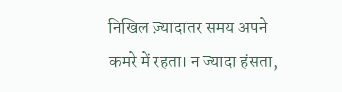निखिल ज़्यादातर समय अपने कमरे में रहता। न ज्यादा हंसता,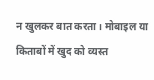न खुलकर बात करता। मोबाइल या किताबों में खुद को व्यस्त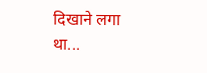दिखाने लगा था...